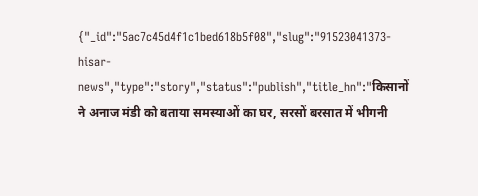{"_id":"5ac7c45d4f1c1bed618b5f08","slug":"91523041373-hisar-news","type":"story","status":"publish","title_hn":"किसानों ने अनाज मंडी को बताया समस्याओं का घर, सरसों बरसात में भीगनी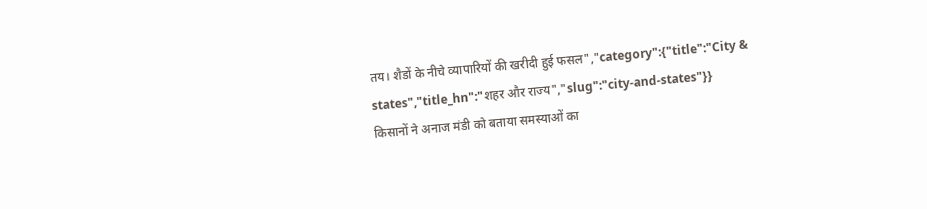तय। शैडों के नीचे व्यापारियों की खरीदी हुई फसल","category":{"title":"City & states","title_hn":"शहर और राज्य","slug":"city-and-states"}}
किसानों ने अनाज मंडी को बताया समस्याओं का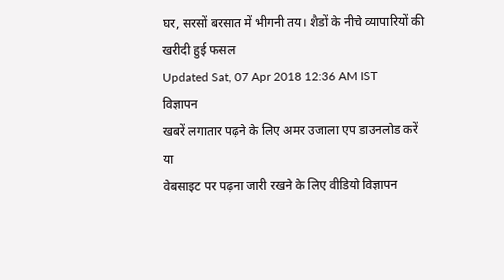घर, सरसों बरसात में भीगनी तय। शैडों के नीचे व्यापारियों की खरीदी हुई फसल
Updated Sat, 07 Apr 2018 12:36 AM IST
विज्ञापन
खबरें लगातार पढ़ने के लिए अमर उजाला एप डाउनलोड करें
या
वेबसाइट पर पढ़ना जारी रखने के लिए वीडियो विज्ञापन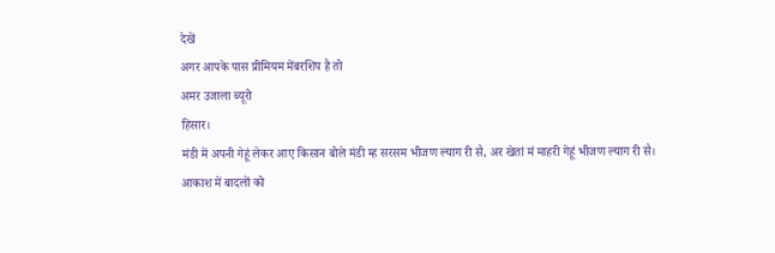देखें
अगर आपके पास प्रीमियम मेंबरशिप है तो
अमर उजाला ब्यूरो
हिसार।
मंडी में अपनी गेहूं लेकर आए किसान बोले मंडी म्ह सरसम भीजण ल्याग री सै, अर खेतां मं माहरी गेहूं भीजण ल्याग री सै। आकाश में बादलों को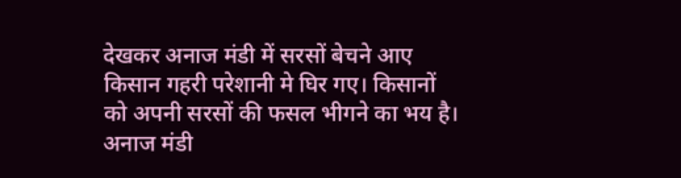देखकर अनाज मंडी में सरसों बेचने आए किसान गहरी परेशानी मे घिर गए। किसानों को अपनी सरसों की फसल भीगने का भय है। अनाज मंडी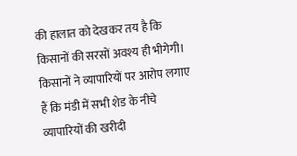की हालात को देखकर तय है कि किसानों की सरसों अवश्य ही भीगेगी। किसानों ने व्यापारियों पर आरोप लगाए हैं कि मंडी में सभी शेड के नीचे व्यापारियों की खरीदी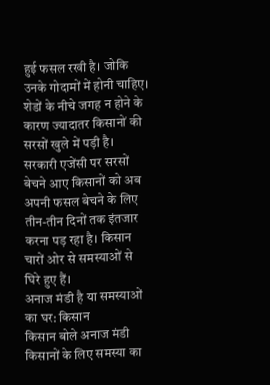हुई फसल रखी है। जोकि उनके गोदामों में होनी चाहिए। शेडों के नीचे जगह न होने के कारण ज्यादातर किसानों की सरसों खुले में पड़ी है। सरकारी एजेंसी पर सरसों बेचने आए किसानों को अब अपनी फसल बेचने के लिए तीन-तीन दिनों तक इंतजार करना पड़ रहा है। किसान चारों ओर से समस्याओं से घिरे हुए हैं।
अनाज मंडी है या समस्याओं का घर: किसान
किसान बोले अनाज मंडी किसानों के लिए समस्या का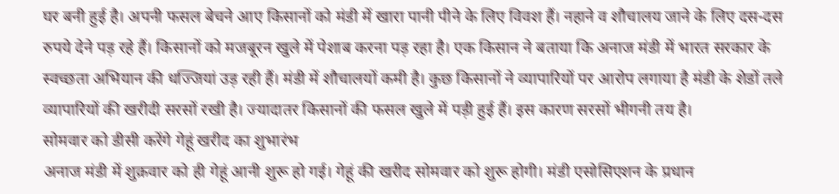घर बनी हुई है। अपनी फसल बेचने आए किसानों को मंडी में खारा पानी पीने के लिए विवश हैं। नहाने व शौचालय जाने के लिए दस-दस रुपये देने पड़ रहे हैं। किसानों को मजबूरन खुले में पेशाब करना पड़ रहा है। एक किसान ने बताया कि अनाज मंडी में भारत सरकार के स्वच्छता अभियान की धज्जियां उड़ रही हैं। मंडी में शौचालयों कमी है। कुछ किसानों ने व्यापारियों पर आरोप लगाया है मंडी के शेडों तले व्यापारियों की खरीदी सरसों रखी है। ज्यादातर किसानों की फसल खुले में पड़ी हुई हैं। इस कारण सरसों भीगनी तय है।
सोमवार को डीसी करेंगे गेहूं खरीद का शुभारंभ
अनाज मंडी में शुक्रवार को ही गेहूं आनी शुरू हो गई। गेहूं की खरीद सोमवार को शुरू होगी। मंडी एसोसिएशन के प्रधान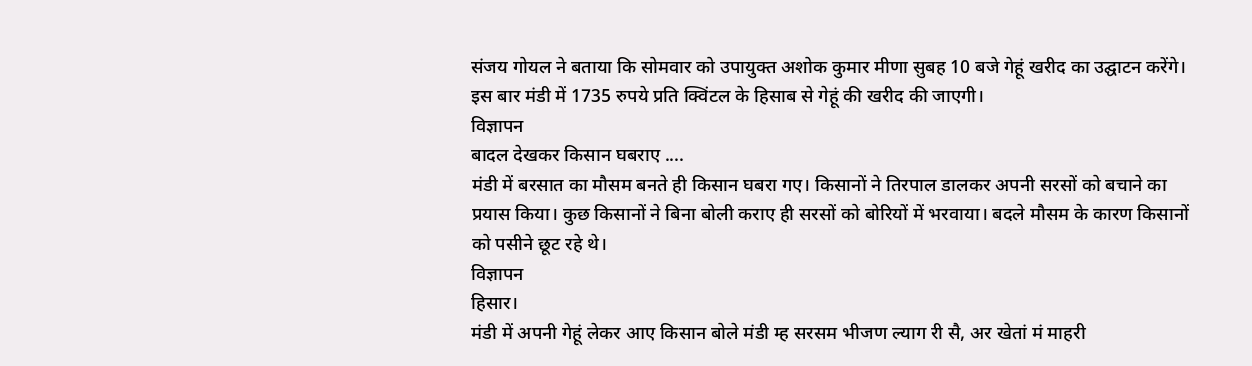संजय गोयल ने बताया कि सोमवार को उपायुक्त अशोक कुमार मीणा सुबह 10 बजे गेहूं खरीद का उद्घाटन करेंगे। इस बार मंडी में 1735 रुपये प्रति क्विंटल के हिसाब से गेहूं की खरीद की जाएगी।
विज्ञापन
बादल देखकर किसान घबराए ....
मंडी में बरसात का मौसम बनते ही किसान घबरा गए। किसानों ने तिरपाल डालकर अपनी सरसों को बचाने का प्रयास किया। कुछ किसानों ने बिना बोली कराए ही सरसों को बोरियों में भरवाया। बदले मौसम के कारण किसानों को पसीने छूट रहे थे।
विज्ञापन
हिसार।
मंडी में अपनी गेहूं लेकर आए किसान बोले मंडी म्ह सरसम भीजण ल्याग री सै, अर खेतां मं माहरी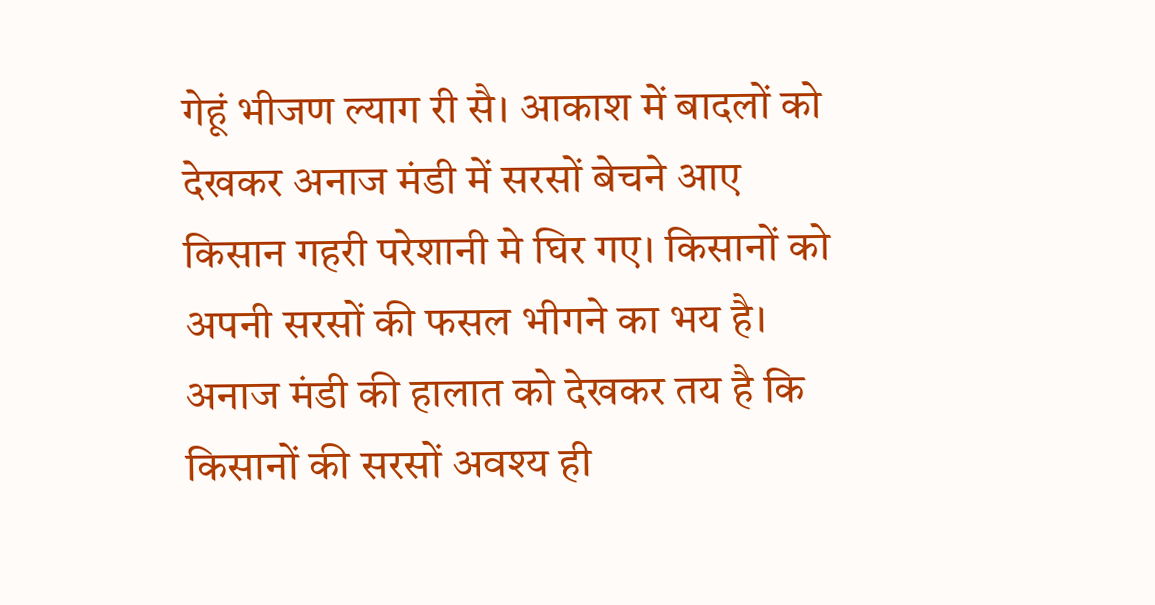गेहूं भीजण ल्याग री सै। आकाश में बादलों को देखकर अनाज मंडी में सरसों बेचने आए किसान गहरी परेशानी मे घिर गए। किसानों को अपनी सरसों की फसल भीगने का भय है। अनाज मंडी की हालात को देखकर तय है कि किसानों की सरसों अवश्य ही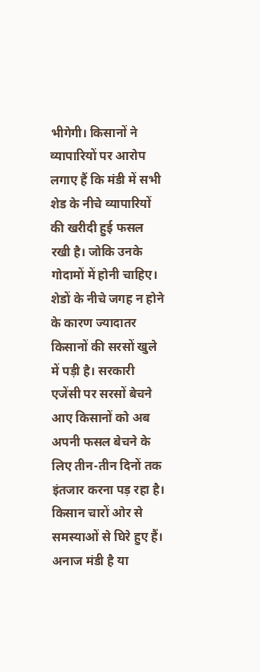भीगेगी। किसानों ने व्यापारियों पर आरोप लगाए हैं कि मंडी में सभी शेड के नीचे व्यापारियों की खरीदी हुई फसल रखी है। जोकि उनके गोदामों में होनी चाहिए। शेडों के नीचे जगह न होने के कारण ज्यादातर किसानों की सरसों खुले में पड़ी है। सरकारी एजेंसी पर सरसों बेचने आए किसानों को अब अपनी फसल बेचने के लिए तीन-तीन दिनों तक इंतजार करना पड़ रहा है। किसान चारों ओर से समस्याओं से घिरे हुए हैं।
अनाज मंडी है या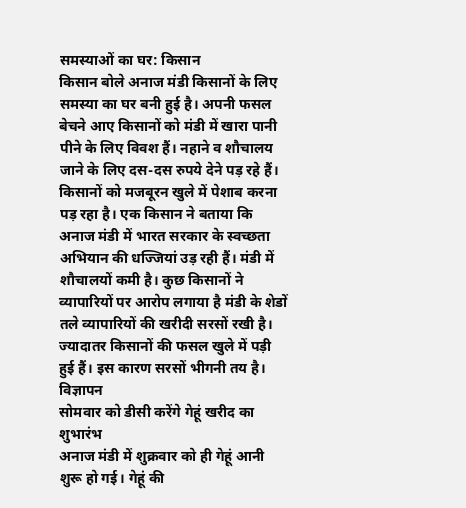समस्याओं का घर: किसान
किसान बोले अनाज मंडी किसानों के लिए समस्या का घर बनी हुई है। अपनी फसल बेचने आए किसानों को मंडी में खारा पानी पीने के लिए विवश हैं। नहाने व शौचालय जाने के लिए दस-दस रुपये देने पड़ रहे हैं। किसानों को मजबूरन खुले में पेशाब करना पड़ रहा है। एक किसान ने बताया कि अनाज मंडी में भारत सरकार के स्वच्छता अभियान की धज्जियां उड़ रही हैं। मंडी में शौचालयों कमी है। कुछ किसानों ने व्यापारियों पर आरोप लगाया है मंडी के शेडों तले व्यापारियों की खरीदी सरसों रखी है। ज्यादातर किसानों की फसल खुले में पड़ी हुई हैं। इस कारण सरसों भीगनी तय है।
विज्ञापन
सोमवार को डीसी करेंगे गेहूं खरीद का शुभारंभ
अनाज मंडी में शुक्रवार को ही गेहूं आनी शुरू हो गई। गेहूं की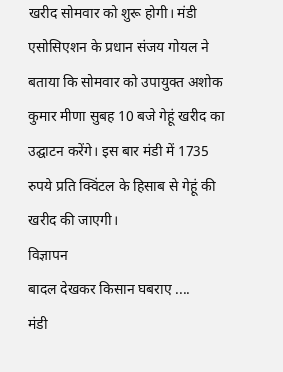खरीद सोमवार को शुरू होगी। मंडी एसोसिएशन के प्रधान संजय गोयल ने बताया कि सोमवार को उपायुक्त अशोक कुमार मीणा सुबह 10 बजे गेहूं खरीद का उद्घाटन करेंगे। इस बार मंडी में 1735 रुपये प्रति क्विंटल के हिसाब से गेहूं की खरीद की जाएगी।
विज्ञापन
बादल देखकर किसान घबराए ....
मंडी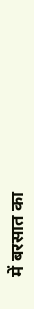में बरसात का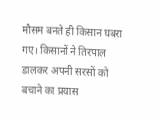मौसम बनते ही किसान घबरा गए। किसानों ने तिरपाल डालकर अपनी सरसों को बचाने का प्रयास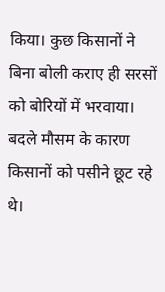किया। कुछ किसानों ने बिना बोली कराए ही सरसों को बोरियों में भरवाया। बदले मौसम के कारण किसानों को पसीने छूट रहे थे।